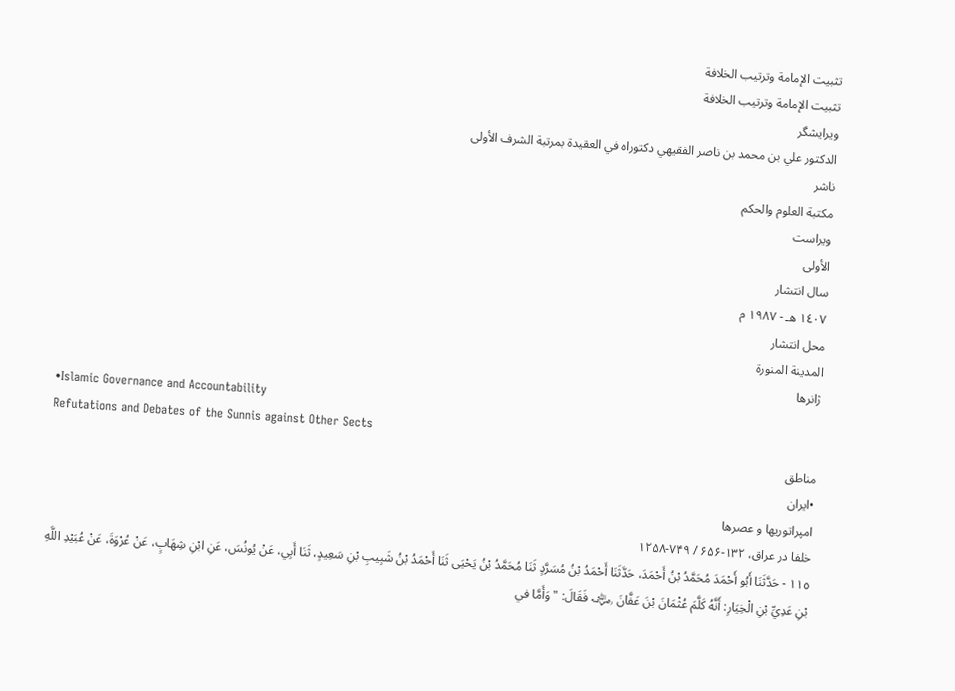تثبيت الإمامة وترتيب الخلافة
تثبيت الإمامة وترتيب الخلافة
ویرایشگر
الدكتور علي بن محمد بن ناصر الفقيهي دكتوراه في العقيدة بمرتبة الشرف الأولى
ناشر
مكتبة العلوم والحكم
ویراست
الأولى
سال انتشار
١٤٠٧ هـ - ١٩٨٧ م
محل انتشار
المدينة المنورة
ژانرها
•Islamic Governance and Accountability
Refutations and Debates of the Sunnis against Other Sects
مناطق
•ایران
امپراتوریها و عصرها
خلفا در عراق، ۱۳۲-۶۵۶ / ۷۴۹-۱۲۵۸
١١٥ - حَدَّثَنَا أَبُو أَحْمَدَ مُحَمَّدُ بْنُ أَحْمَدَ، حَدَّثَنَا أَحْمَدُ بْنُ مُسَرَّدٍ ثَنَا مُحَمَّدُ بْنُ يَحْيَى ثَنَا أَحْمَدُ بْنُ شَبِيبِ بْنِ سَعِيدٍ، ثَنَا أَبِي، عَنْ يُونُسَ، عَنِ ابْنِ شِهَابٍ، عَنْ عُرْوَةَ، عَنْ عُبَيْدِ اللَّهِ بْنِ عَدِيِّ بْنِ الْخِيَارِ: أَنَّهُ كَلَّمَ عُثْمَانَ بْنَ عَفَّانَ ﵁ فَقَالَ: " وَأَمَّا في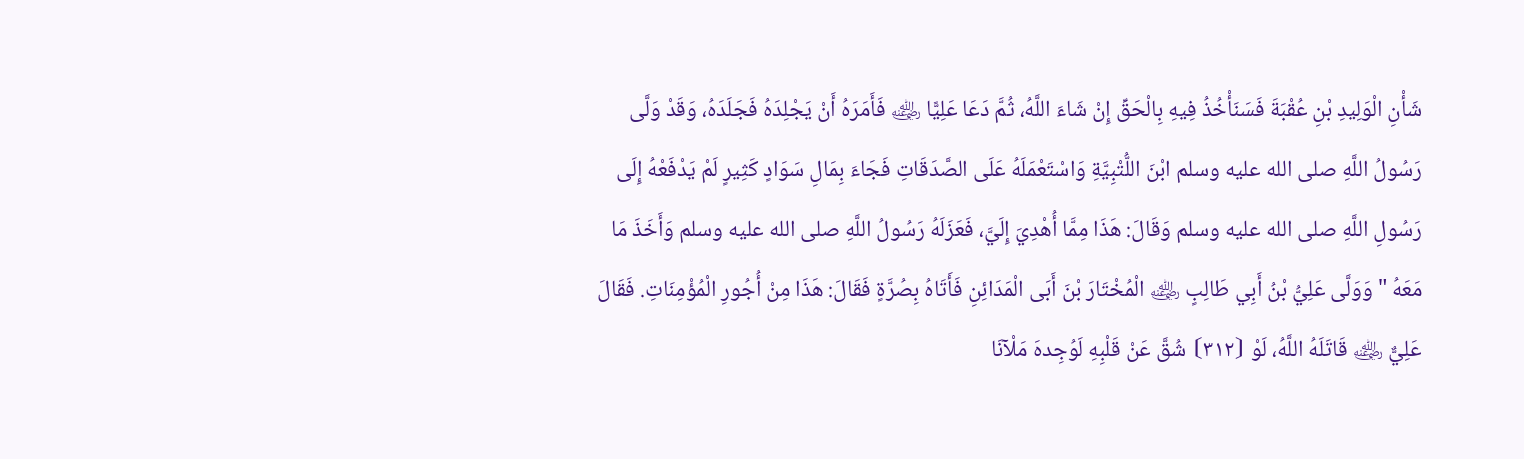شَأْنِ الْوَلِيدِ بْنِ عُقْبَةَ فَسَنَأْخُذُ فِيهِ بِالْحَقِّ إِنْ شَاءَ اللَّهُ، ثُمَّ دَعَا عَلِيًّا ﵁ فَأَمَرَهُ أَنْ يَجْلِدَهُ فَجَلَدَهُ، وَقَدْ وَلَّى رَسُولُ اللَّهِ صلى الله عليه وسلم ابْنَ اللُّتْبِيَّةِ وَاسْتَعْمَلَهُ عَلَى الصَّدَقَاتِ فَجَاءَ بِمَالِ سَوَادٍ كَثِيرٍ لَمْ يَدْفَعْهُ إِلَى رَسُولِ اللَّهِ صلى الله عليه وسلم وَقَالَ: هَذَا مِمَّا أُهْدِيَ إِلَيَّ، فَعَزَلَهُ رَسُولُ اللَّهِ صلى الله عليه وسلم وَأَخَذَ مَا مَعَهُ " وَوَلَّى عَلِيُّ بْنُ أَبِي طَالِبٍ ﵁ الْمُخْتَارَ بْنَ أَبَى الْمَدَائِنِ فَأَتَاهُ بِصُرَّةٍ فَقَالَ: هَذَا مِنْ أُجُورِ الْمُؤْمِنَاتِ. فَقَالَ عَلِيٌّ ﵁ قَاتَلَهُ اللَّهُ، لَوْ ⦗٣١٢⦘ شُقَّ عَنْ قَلْبِهِ لَوُجِدهَ مَلْآنَا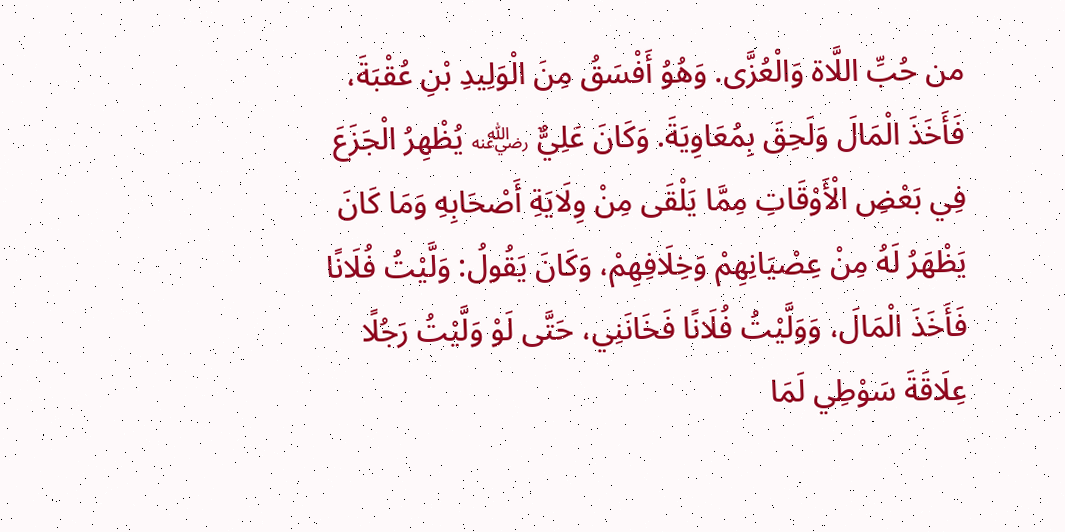من حُبِّ اللَّاة وَالْعُزَّى. وَهُوُ أَفْسَقُ مِنَ الْوَلِيدِ بْنِ عُقْبَةَ، فَأَخَذَ الْمَالَ وَلَحِقَ بِمُعَاوِيَةَ. وَكَانَ عَلِيٌّ ﵁ يُظْهِرُ الْجَزَعَ فِي بَعْضِ الْأَوْقَاتِ مِمَّا يَلْقَى مِنْ وِلَايَةِ أَصْحَابِهِ وَمَا كَانَ يَظْهَرُ لَهُ مِنْ عِصْيَانِهِمْ وَخِلَافِهِمْ، وَكَانَ يَقُولُ: وَلَّيْتُ فُلَانًا فَأَخَذَ الْمَالَ، وَوَلَّيْتُ فُلَانًا فَخَانَنِي، حَتَّى لَوْ وَلَّيْتُ رَجُلًا عِلَاقَةَ سَوْطِي لَمَا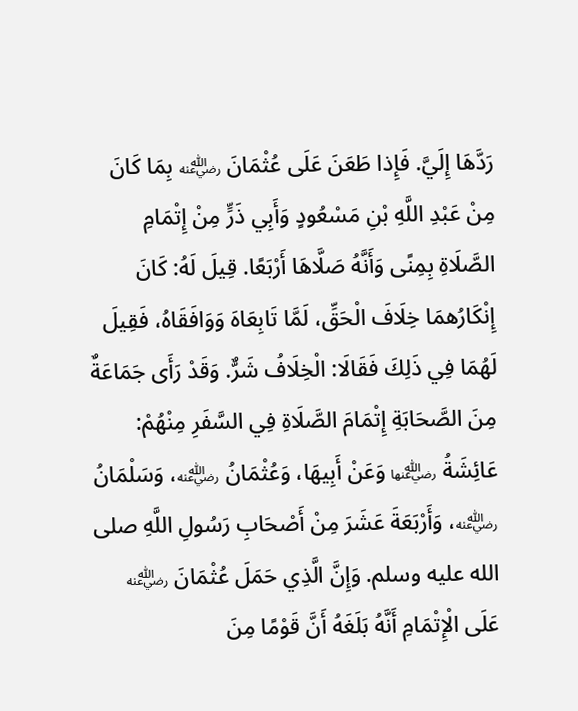رَدَّهَا إِلَيَّ. فَإِذا طَعَنَ عَلَى عُثْمَانَ ﵁ بِمَا كَانَ مِنْ عَبْدِ اللَّهِ بْنِ مَسْعُودٍ وَأَبِي ذَرٍّ مِنْ إِتْمَامِ الصَّلَاةِ بِمِنًى وَأَنَّهُ صَلَّاهَا أَرْبَعًا. قِيلَ لَهُ: كَانَ إِنْكَارُهمَا خِلَافَ الْحَقِّ، لَمَّا تَابِعَاهَ وَوَافَقَاهُ، فَقِيلَ لَهُمَا فِي ذَلِكَ فَقَالَا: الْخِلَافُ شَرٌّ. وَقَدْ رَأَى جَمَاعَةٌ مِنَ الصَّحَابَةِ إِتْمَامَ الصَّلَاةِ فِي السَّفَرِ مِنْهُمْ: عَائِشَةُ ﵂ وَعَنْ أَبِيهَا، وَعُثْمَانُ ﵁، وَسَلْمَانُ ﵁، وَأَرْبَعَةَ عَشَرَ مِنْ أَصْحَابِ رَسُولِ اللَّهِ صلى الله عليه وسلم. وَإِنَّ الَّذِي حَمَلَ عُثْمَانَ ﵁ عَلَى الْإِتْمَامِ أَنَّهُ بَلَغَهُ أَنَّ قَوْمًا مِنَ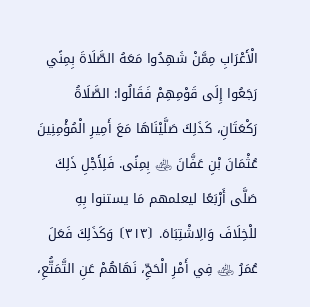الْأَعْرَابِ مِمَّنْ شَهِدُوا مَعَهُ الصَّلَاةَ بِمِنًي رَجَعُوا إِلَى قَوْمِهِمْ فَقَالُوا: الصَّلَاةُ رَكْعَتَانِ، كَذَلِكَ صَلَّيْنَاهَا مَعَ أَمِيرِ الْمُؤْمِنِينَ عُثْمَانَ بْنِ عَفَّانَ ﵁ بِمِنًى. فَلِأَجْلِ ذَلِكَ صَلَّى أَرْبَعًا ليعلمهم مَا يستنوا بِهِ للْخِلَافَ وَالِاشْتِبَاهَ. ⦗٣١٣⦘ وَكَذَلِكَ فَعَلَ عُمَرُ ﵁ فِي أَمْرِ الْحَجِّ، نَهَاهُمْ عَنِ التَّمَتُّعِ،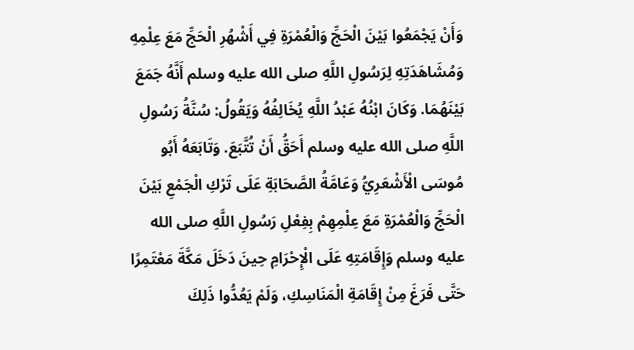وَأَنْ يَجْمَعُوا بَيْنَ الْحَجِّ وَالْعُمْرَةِ فِي أَشْهُرِ الْحَجِّ مَعَ عِلْمِهِ وَمُشَاهَدَتِهِ لِرَسُولِ اللَّهِ صلى الله عليه وسلم أَنَّهُ جَمَعَ بَيْنَهُمَا. وَكَانَ ابْنُهُ عَبْدُ اللَّهِ يُخَالِفُهُ وَيَقُولُ: سُنَّةُ رَسُولِ اللَّهِ صلى الله عليه وسلم أَحَقُّ أَنْ تُتَّبَعَ. وَتَابَعَهُ أَبُو مُوسَى الْأَشْعَرِيُّ وَعَامَّةُ الصَّحَابَةِ عَلَى تَرْكِ الْجَمْعِ بَيْنَ الْحَجِّ وَالْعُمْرَةِ مَعَ عِلْمِهِمْ بِفِعْلِ رَسُولِ اللَّهِ صلى الله عليه وسلم وَإِقَامَتِهِ عَلَى الْإِحْرَامِ حِينَ دَخَلَ مَكَّةَ مَعْتَمِرًا حَتَّى فَرَغَ مِنْ إِقَامَةِ الْمَنَاسِكِ، وَلَمْ يَعُدُّوا ذَلِكَ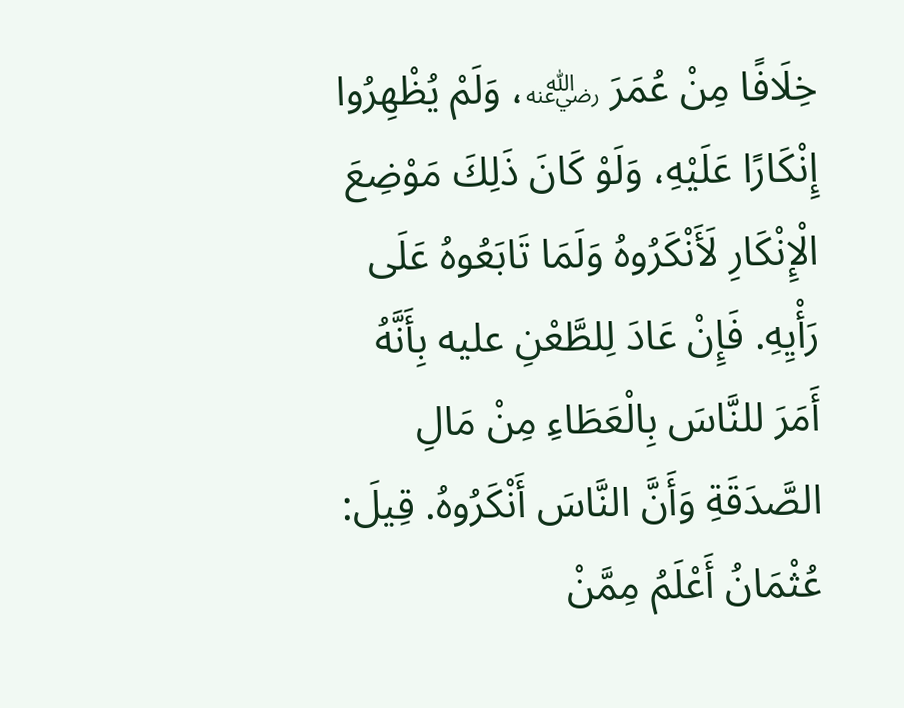خِلَافًا مِنْ عُمَرَ ﵁، وَلَمْ يُظْهِرُوا إِنْكَارًا عَلَيْهِ، وَلَوْ كَانَ ذَلِكَ مَوْضِعَ الْإِنْكَارِ لَأَنْكَرُوهُ وَلَمَا تَابَعُوهُ عَلَى رَأْيِهِ. فَإِنْ عَادَ لِلطَّعْنِ عليه بِأَنَّهُ أَمَرَ للنَّاسَ بِالْعَطَاءِ مِنْ مَالِ الصَّدَقَةِ وَأَنَّ النَّاسَ أَنْكَرُوهُ. قِيلَ: عُثْمَانُ أَعْلَمُ مِمَّنْ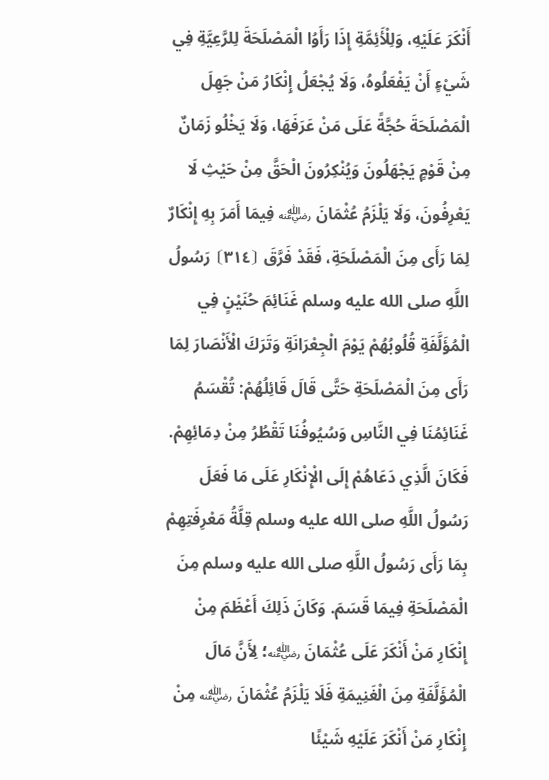أَنْكَرَ عَلَيْهِ، وَلِلْأَئِمَّةِ إِذَا رَأَوُا الْمَصْلَحَةَ لِلرَّعِيَّةِ فِي شَيْءٍ أَنْ يَفْعَلُوهُ، وَلَا يُجْعَلُ إِنْكَارُ مَنْ جَهِلَ الْمَصْلَحَةَ حُجَّةً عَلَى مَنْ عَرَفَهَا، وَلَا يَخْلُو زَمَانٌ مِنْ قَوْمٍ يَجْهَلُونَ وَيُنْكِرُونَ الْحَقَّ مِنْ حَيْثِ لَا يَعْرِفُونَ، وَلَا يَلْزَمُ عُثْمَانَ ﵁ فِيمَا أَمَرَ بِهِ إِنْكَارٌ لِمَا رَأَى مِنَ الْمَصْلَحَةِ، فَقَدْ فَرَّقَ ⦗٣١٤⦘ رَسُولُ اللَّهِ صلى الله عليه وسلم غَنَائِمَ حُنَيْنٍ فِي الْمُؤَلَّفَةِ قُلُوبُهُمْ يَوْمَ الْجِعْرَانَةِ وَتَرَكَ الْأَنْصَارَ لِمَا رَأَى مِنَ الْمَصْلَحَةِ حَتَّى قَالَ قَائِلُهُمْ: تُقْسَمُ غَنَائِمُنَا فِي النَّاسِ وَسُيُوفُنَا تَقْطُرُ مِنْ دِمَائِهِمْ. فَكَانَ الَّذِي دَعَاهُمْ إِلَى الْإِنْكَارِ عَلَى مَا فَعَلَ رَسُولُ اللَّهِ صلى الله عليه وسلم قِلَّةُ مَعْرِفَتِهِمْ بِمَا رَأَى رَسُولُ اللَّهِ صلى الله عليه وسلم مِنَ الْمَصْلَحَةِ فِيمَا قَسَمَ. وَكَانَ ذَلِكَ أَعْظَمَ مِنْ إِنْكَارِ مَنْ أَنْكَرَ عَلَى عُثْمَانَ ﵁؛ لِأَنَّ مَالَ الْمُؤَلَّفَةِ مِنَ الْغَنِيمَةِ فَلَا يَلْزَمُ عُثْمَانَ ﵁ مِنْ إِنْكَارِ مَنْ أَنْكَرَ عَلَيْهِ شَيْئًا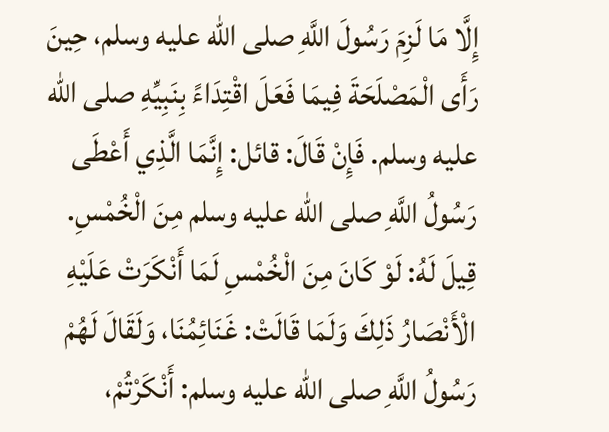إِلَّا مَا لَزِمَ رَسُولَ اللَّهِ صلى الله عليه وسلم، حِينَ رَأَى الْمَصْلَحَةَ فِيمَا فَعَلَ اقْتِدَاءً بِنَبِيِّهِ صلى الله عليه وسلم. فَإِنْ قَالَ: قائل: إِنَّمَا الَّذِي أَعْطَى رَسُولُ اللَّهِ صلى الله عليه وسلم مِنَ الْخُمْسِ. قِيلَ لَهُ: لَوْ كَانَ مِنَ الْخُمْسِ لَمَا أَنْكَرَتْ عَلَيْهِ الْأَنْصَارُ ذَلِكَ وَلَمَا قَالَتْ: غَنَائِمُنَا، وَلَقَالَ لَهُمْ رَسُولُ اللَّهِ صلى الله عليه وسلم: أَنْكَرْتُمْ،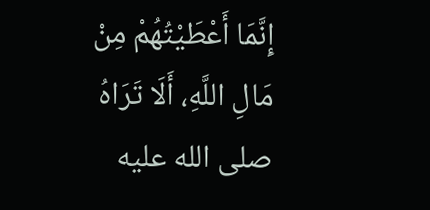إِنَّمَا أَعْطَيْتُهُمْ مِنْ مَالِ اللَّهِ، أَلَا تَرَاهُ صلى الله عليه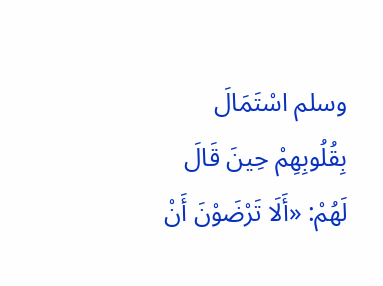وسلم اسْتَمَالَ بِقُلُوبِهِمْ حِينَ قَالَ لَهُمْ: «أَلَا تَرْضَوْنَ أَنْ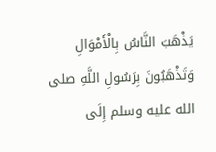يَذْهَبَ النَّاسُ بِالْأَمْوَالِ وَتَذْهَبُونَ بِرَسُولِ اللَّهِ صلى الله عليه وسلم إِلَى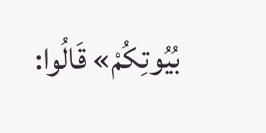بُيُوتِكُمْ» قَالُوا: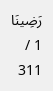رَضِينَا
1 / 311